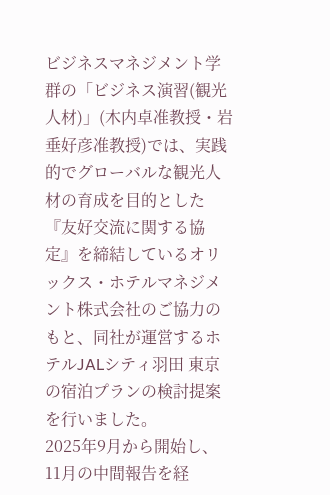ビジネスマネジメント学群の「ビジネス演習(観光人材)」(木内卓准教授・岩垂好彦准教授)では、実践的でグローバルな観光人材の育成を目的とした『友好交流に関する協定』を締結しているオリックス・ホテルマネジメント株式会社のご協力のもと、同社が運営するホテルJALシティ羽田 東京の宿泊プランの検討提案を行いました。
2025年9月から開始し、11月の中間報告を経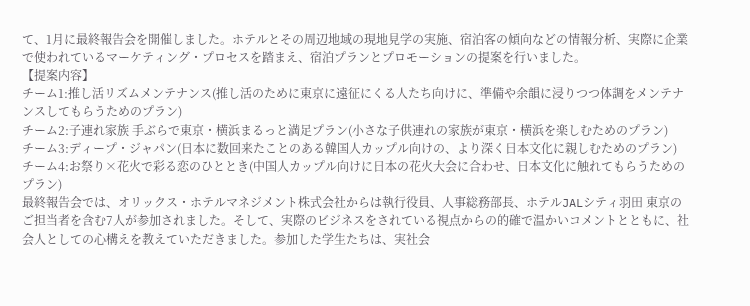て、1月に最終報告会を開催しました。ホテルとその周辺地域の現地見学の実施、宿泊客の傾向などの情報分析、実際に企業で使われているマーケティング・プロセスを踏まえ、宿泊プランとプロモーションの提案を行いました。
【提案内容】
チーム1:推し活リズムメンテナンス(推し活のために東京に遠征にくる人たち向けに、準備や余韻に浸りつつ体調をメンテナンスしてもらうためのプラン)
チーム2:子連れ家族 手ぶらで東京・横浜まるっと満足プラン(小さな子供連れの家族が東京・横浜を楽しむためのプラン)
チーム3:ディープ・ジャパン(日本に数回来たことのある韓国人カップル向けの、より深く日本文化に親しむためのプラン)
チーム4:お祭り×花火で彩る恋のひととき(中国人カップル向けに日本の花火大会に合わせ、日本文化に触れてもらうためのプラン)
最終報告会では、オリックス・ホテルマネジメント株式会社からは執行役員、人事総務部長、ホテルJALシティ羽田 東京のご担当者を含む7人が参加されました。そして、実際のビジネスをされている視点からの的確で温かいコメントとともに、社会人としての心構えを教えていただきました。参加した学生たちは、実社会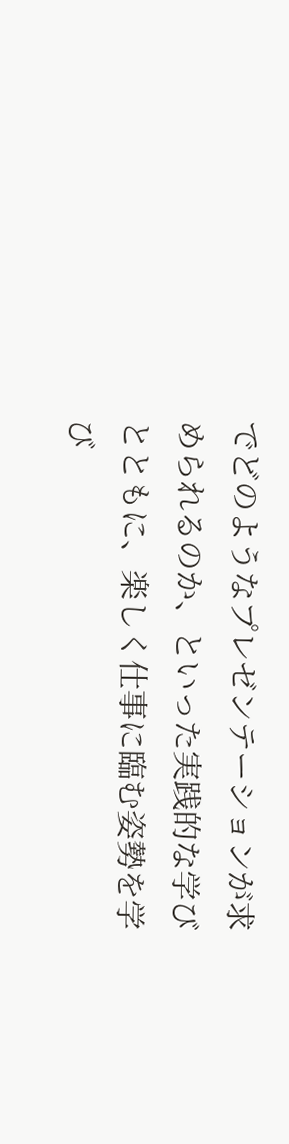でどのようなプレゼンテーションが求められるのか、といった実践的な学びとともに、楽しく仕事に臨む姿勢を学び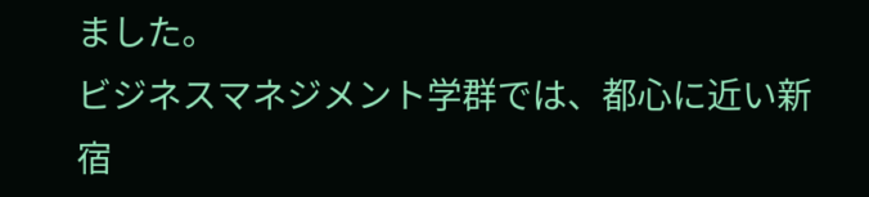ました。
ビジネスマネジメント学群では、都心に近い新宿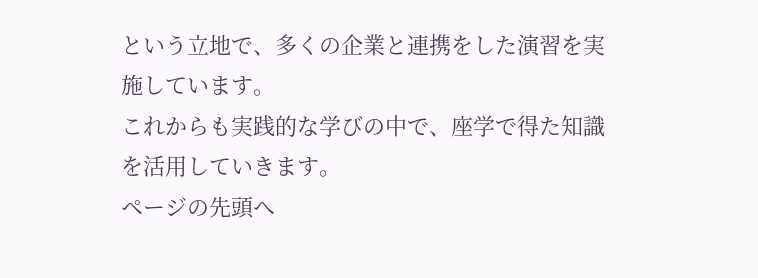という立地で、多くの企業と連携をした演習を実施しています。
これからも実践的な学びの中で、座学で得た知識を活用していきます。
ページの先頭へ